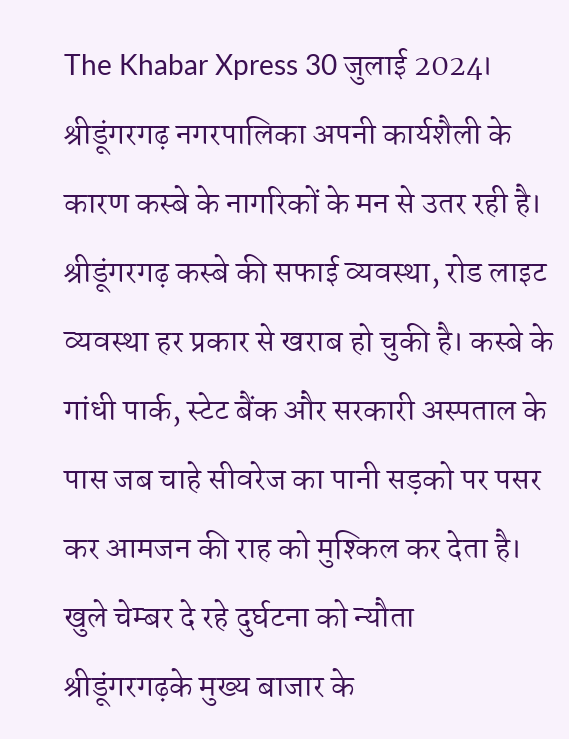The Khabar Xpress 30 जुलाई 2024। श्रीडूंगरगढ़ नगरपालिका अपनी कार्यशैली के कारण कस्बे के नागरिकों के मन से उतर रही है। श्रीडूंगरगढ़ कस्बे की सफाई व्यवस्था, रोड लाइट व्यवस्था हर प्रकार से खराब हो चुकी है। कस्बे के गांधी पार्क, स्टेट बैंक और सरकारी अस्पताल के पास जब चाहे सीवरेज का पानी सड़को पर पसर कर आमजन की राह को मुश्किल कर देता है।
खुले चेम्बर दे रहे दुर्घटना को न्यौता
श्रीडूंगरगढ़के मुख्य बाजार के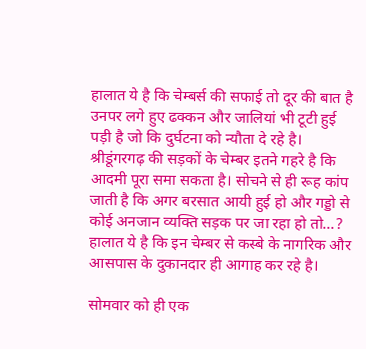हालात ये है कि चेम्बर्स की सफाई तो दूर की बात है उनपर लगे हुए ढक्कन और जालियां भी टूटी हुई पड़ी है जो कि दुर्घटना को न्यौता दे रहे है। श्रीडूंगरगढ़ की सड़कों के चेम्बर इतने गहरे है कि आदमी पूरा समा सकता है। सोचने से ही रूह कांप जाती है कि अगर बरसात आयी हुई हो और गड्डो से कोई अनजान व्यक्ति सड़क पर जा रहा हो तो…? हालात ये है कि इन चेम्बर से कस्बे के नागरिक और आसपास के दुकानदार ही आगाह कर रहे है।

सोमवार को ही एक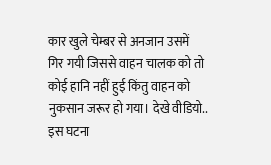कार खुले चेम्बर से अनजान उसमें गिर गयी जिससे वाहन चालक को तो कोई हानि नहीं हुई किंतु वाहन को नुकसान जरूर हो गया। देखे वीडियो..
इस घटना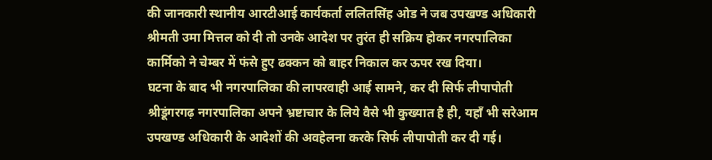की जानकारी स्थानीय आरटीआई कार्यकर्ता ललितसिंह ओड ने जब उपखण्ड अधिकारी श्रीमती उमा मित्तल को दी तो उनके आदेश पर तुरंत ही सक्रिय होकर नगरपालिका कार्मिको ने चेम्बर में फंसे हुए ढक्कन को बाहर निकाल कर ऊपर रख दिया।
घटना के बाद भी नगरपालिका की लापरवाही आई सामने, कर दी सिर्फ लीपापोती
श्रीडूंगरगढ़ नगरपालिका अपने भ्रष्टाचार के लिये वैसे भी कुख्यात है ही, यहाँ भी सरेआम उपखण्ड अधिकारी के आदेशों की अवहेलना करके सिर्फ लीपापोती कर दी गई।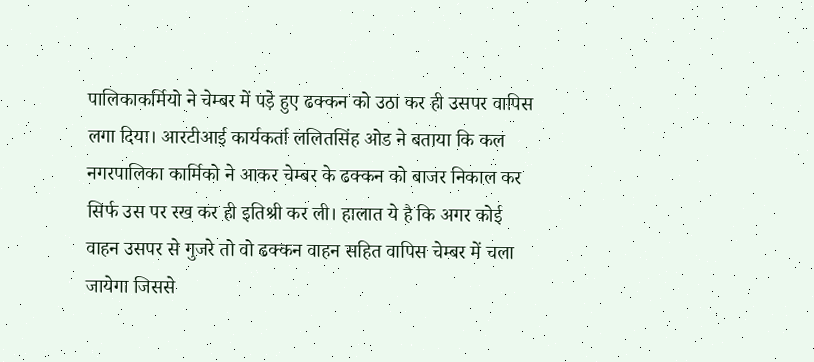पालिकाकर्मियो ने चेम्बर में पड़े हुए ढक्कन को उठा कर ही उसपर वापिस लगा दिया। आरटीआई कार्यकर्ता ललितसिंह ओड ने बताया कि कल नगरपालिका कार्मिको ने आकर चेम्बर के ढक्कन को बाजर निकाल कर सिर्फ उस पर रख कर ही इतिश्री कर ली। हालात ये है कि अगर कोई वाहन उसपर से गुजरे तो वो ढक्कन वाहन सहित वापिस चेम्बर में चला जायेगा जिससे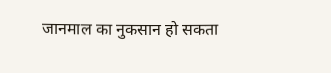जानमाल का नुकसान हो सकता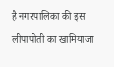है नगरपालिका की इस लीपापोती का खामियाजा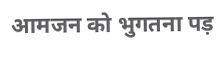आमजन को भुगतना पड़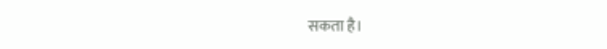सकता है।